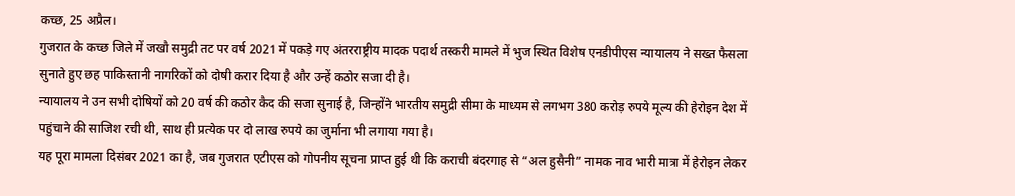कच्छ, 25 अप्रैल।
गुजरात के कच्छ जिले में जखौ समुद्री तट पर वर्ष 2021 में पकड़े गए अंतरराष्ट्रीय मादक पदार्थ तस्करी मामले में भुज स्थित विशेष एनडीपीएस न्यायालय ने सख्त फैसला सुनाते हुए छह पाकिस्तानी नागरिकों को दोषी करार दिया है और उन्हें कठोर सजा दी है।
न्यायालय ने उन सभी दोषियों को 20 वर्ष की कठोर कैद की सजा सुनाई है, जिन्होंने भारतीय समुद्री सीमा के माध्यम से लगभग 380 करोड़ रुपये मूल्य की हेरोइन देश में पहुंचाने की साजिश रची थी, साथ ही प्रत्येक पर दो लाख रुपये का जुर्माना भी लगाया गया है।
यह पूरा मामला दिसंबर 2021 का है, जब गुजरात एटीएस को गोपनीय सूचना प्राप्त हुई थी कि कराची बंदरगाह से “अल हुसैनी” नामक नाव भारी मात्रा में हेरोइन लेकर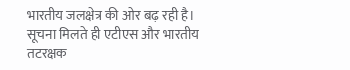भारतीय जलक्षेत्र की ओर बढ़ रही है।
सूचना मिलते ही एटीएस और भारतीय तटरक्षक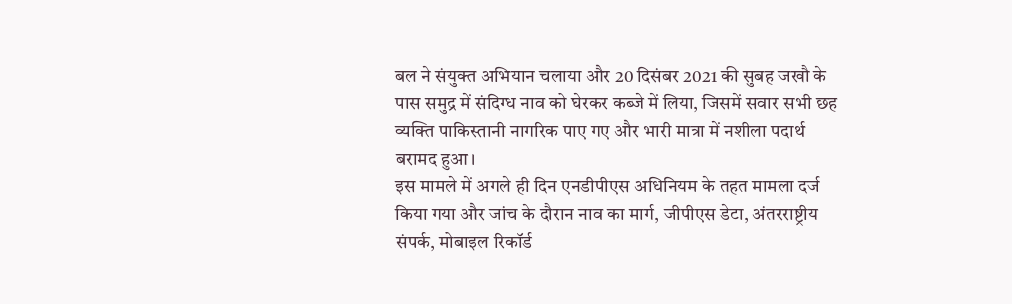बल ने संयुक्त अभियान चलाया और 20 दिसंबर 2021 की सुबह जखौ के पास समुद्र में संदिग्ध नाव को घेरकर कब्जे में लिया, जिसमें सवार सभी छह व्यक्ति पाकिस्तानी नागरिक पाए गए और भारी मात्रा में नशीला पदार्थ बरामद हुआ।
इस मामले में अगले ही दिन एनडीपीएस अधिनियम के तहत मामला दर्ज किया गया और जांच के दौरान नाव का मार्ग, जीपीएस डेटा, अंतरराष्ट्रीय संपर्क, मोबाइल रिकॉर्ड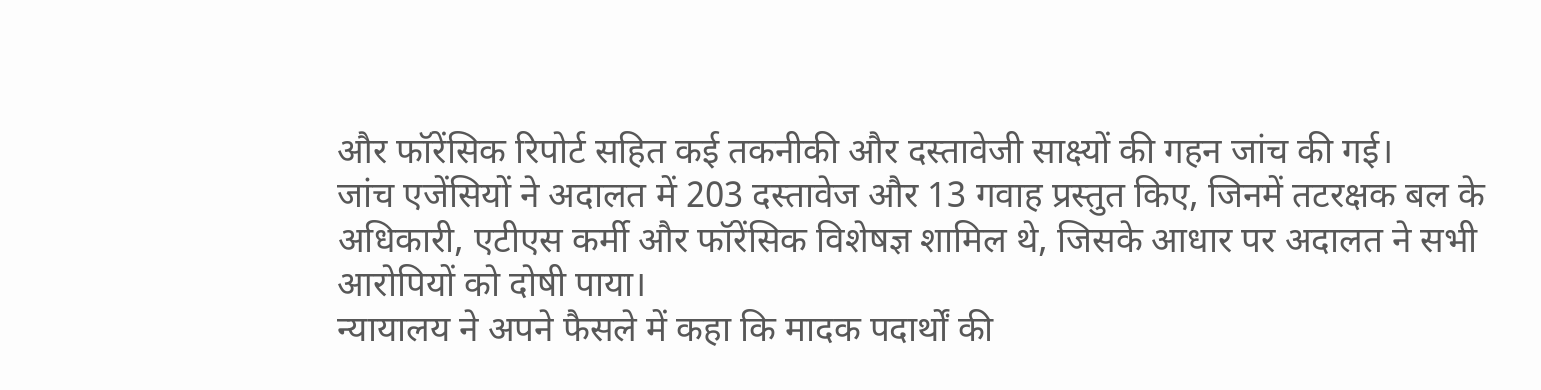और फॉरेंसिक रिपोर्ट सहित कई तकनीकी और दस्तावेजी साक्ष्यों की गहन जांच की गई।
जांच एजेंसियों ने अदालत में 203 दस्तावेज और 13 गवाह प्रस्तुत किए, जिनमें तटरक्षक बल के अधिकारी, एटीएस कर्मी और फॉरेंसिक विशेषज्ञ शामिल थे, जिसके आधार पर अदालत ने सभी आरोपियों को दोषी पाया।
न्यायालय ने अपने फैसले में कहा कि मादक पदार्थों की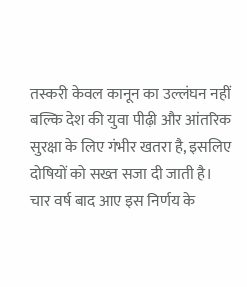तस्करी केवल कानून का उल्लंघन नहीं बल्कि देश की युवा पीढ़ी और आंतरिक सुरक्षा के लिए गंभीर खतरा है, इसलिए दोषियों को सख्त सजा दी जाती है।
चार वर्ष बाद आए इस निर्णय के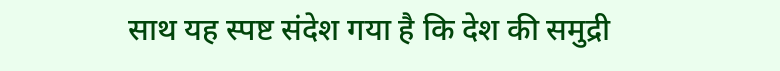साथ यह स्पष्ट संदेश गया है कि देश की समुद्री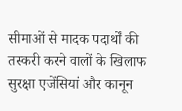सीमाओं से मादक पदार्थों की तस्करी करने वालों के खिलाफ सुरक्षा एजेंसियां और कानून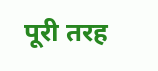पूरी तरह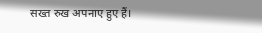सख्त रुख अपनाए हुए हैं।